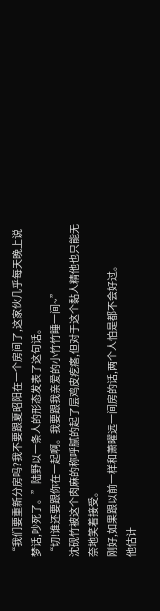“我们要重新分房吗?我不要跟夏昭阳在一个房间了,这家伙几乎每天晚上说梦话,吵死了。”陆野以一条人的形态发表了这句话。
“切!谁还要跟你在一起啊。我要跟我亲爱的小竹竹睡一间~”
沈砚竹被这个肉麻的称呼腻的起了层鸡皮疙瘩,但对于这个黏人精他也只能无奈地笑着接受。
刚好,如果跟以前一样和萧曜远一间房的话,两个人怕是都不会好过。
他估计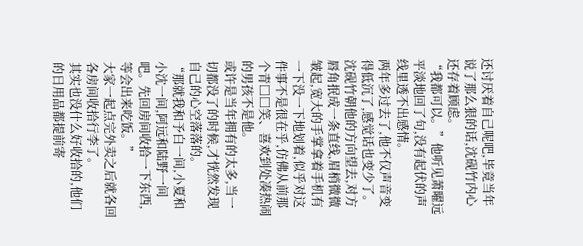还讨厌着自己呢吧,毕竟当年说了那么狠的话,沈砚竹内心还存着顾虑。
“我都可以。”他听见萧曜远平淡地回了句,没有起伏的声线里透不出感情。
两年多过去了,他不仅声音变得低沉了,感觉话也变少了。沈砚竹朝他的方向望去,对方唇角抿成一条直线,眉梢微微皱起,宽大的手掌拿着手机有一下没一下地划着,似乎对这件事不是很在乎,仿佛从前那个青□□笑、喜欢到处凑热闹的男孩不是他。
或许是当年拥有的太多,当一切都没了的时候,才恍然发现自己的心空落落的。
“那就我和予白一间,小夏和小沈一间,阿远和陆野一间吧。先回房间收拾一下东西,等会出来吃饭。”
大家一起点完外卖之后就各回各房间收拾行李了。
其实也没什么好收拾的,他们的日用品都提前寄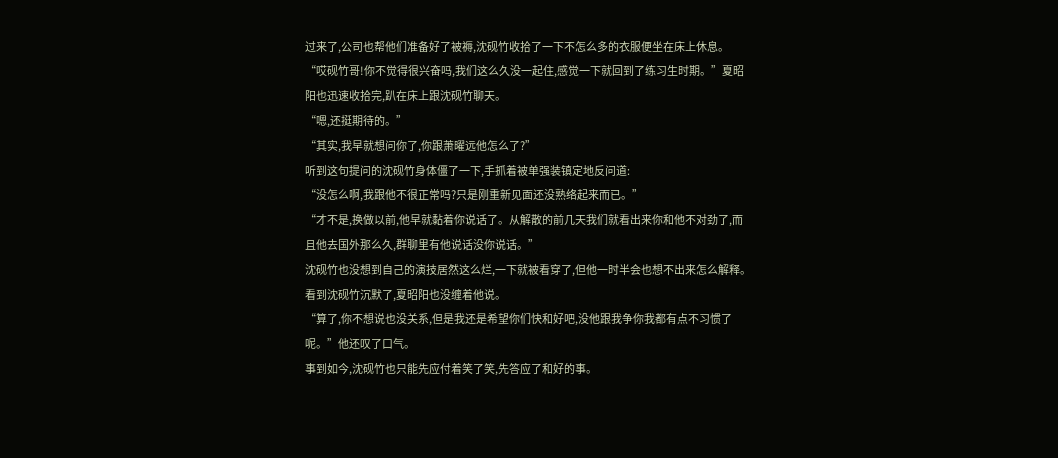过来了,公司也帮他们准备好了被褥,沈砚竹收拾了一下不怎么多的衣服便坐在床上休息。
“哎砚竹哥!你不觉得很兴奋吗,我们这么久没一起住,感觉一下就回到了练习生时期。”夏昭阳也迅速收拾完,趴在床上跟沈砚竹聊天。
“嗯,还挺期待的。”
“其实,我早就想问你了,你跟萧曜远他怎么了?”
听到这句提问的沈砚竹身体僵了一下,手抓着被单强装镇定地反问道:
“没怎么啊,我跟他不很正常吗?只是刚重新见面还没熟络起来而已。”
“才不是,换做以前,他早就黏着你说话了。从解散的前几天我们就看出来你和他不对劲了,而且他去国外那么久,群聊里有他说话没你说话。”
沈砚竹也没想到自己的演技居然这么烂,一下就被看穿了,但他一时半会也想不出来怎么解释。
看到沈砚竹沉默了,夏昭阳也没缠着他说。
“算了,你不想说也没关系,但是我还是希望你们快和好吧,没他跟我争你我都有点不习惯了呢。”他还叹了口气。
事到如今,沈砚竹也只能先应付着笑了笑,先答应了和好的事。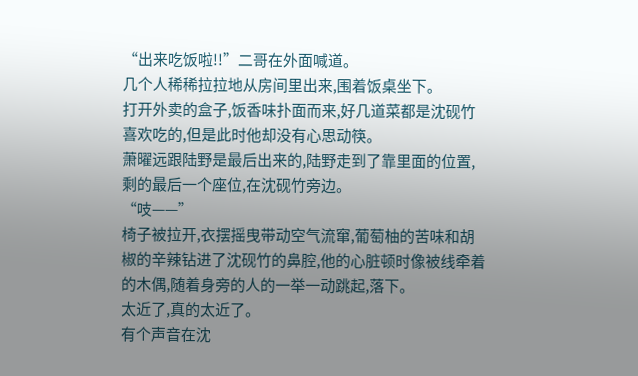“出来吃饭啦!!”二哥在外面喊道。
几个人稀稀拉拉地从房间里出来,围着饭桌坐下。
打开外卖的盒子,饭香味扑面而来,好几道菜都是沈砚竹喜欢吃的,但是此时他却没有心思动筷。
萧曜远跟陆野是最后出来的,陆野走到了靠里面的位置,剩的最后一个座位,在沈砚竹旁边。
“吱——”
椅子被拉开,衣摆摇曳带动空气流窜,葡萄柚的苦味和胡椒的辛辣钻进了沈砚竹的鼻腔,他的心脏顿时像被线牵着的木偶,随着身旁的人的一举一动跳起,落下。
太近了,真的太近了。
有个声音在沈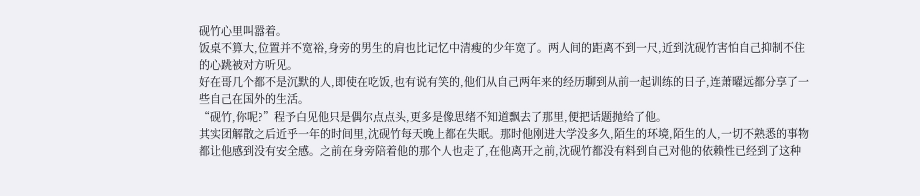砚竹心里叫嚣着。
饭桌不算大,位置并不宽裕,身旁的男生的肩也比记忆中清瘦的少年宽了。两人间的距离不到一尺,近到沈砚竹害怕自己抑制不住的心跳被对方听见。
好在哥几个都不是沉默的人,即使在吃饭,也有说有笑的,他们从自己两年来的经历聊到从前一起训练的日子,连萧曜远都分享了一些自己在国外的生活。
“砚竹,你呢?”程予白见他只是偶尔点点头,更多是像思绪不知道飘去了那里,便把话题抛给了他。
其实团解散之后近乎一年的时间里,沈砚竹每天晚上都在失眠。那时他刚进大学没多久,陌生的环境,陌生的人,一切不熟悉的事物都让他感到没有安全感。之前在身旁陪着他的那个人也走了,在他离开之前,沈砚竹都没有料到自己对他的依赖性已经到了这种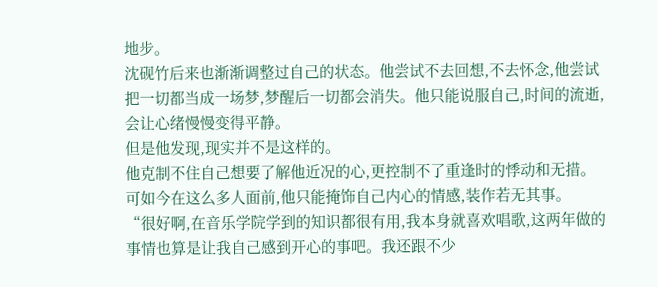地步。
沈砚竹后来也渐渐调整过自己的状态。他尝试不去回想,不去怀念,他尝试把一切都当成一场梦,梦醒后一切都会消失。他只能说服自己,时间的流逝,会让心绪慢慢变得平静。
但是他发现,现实并不是这样的。
他克制不住自己想要了解他近况的心,更控制不了重逢时的悸动和无措。
可如今在这么多人面前,他只能掩饰自己内心的情感,装作若无其事。
“很好啊,在音乐学院学到的知识都很有用,我本身就喜欢唱歌,这两年做的事情也算是让我自己感到开心的事吧。我还跟不少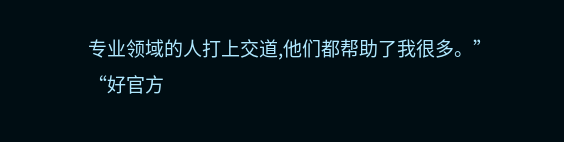专业领域的人打上交道,他们都帮助了我很多。”
“好官方